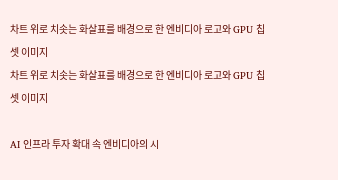차트 위로 치솟는 화살표를 배경으로 한 엔비디아 로고와 GPU 칩셋 이미지
차트 위로 치솟는 화살표를 배경으로 한 엔비디아 로고와 GPU 칩셋 이미지

AI 인프라 투자 확대 속 엔비디아의 시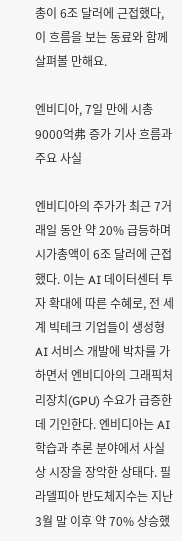총이 6조 달러에 근접했다, 이 흐름을 보는 동료와 함께 살펴볼 만해요.

엔비디아, 7일 만에 시총 9000억弗 증가 기사 흐름과 주요 사실

엔비디아의 주가가 최근 7거래일 동안 약 20% 급등하며 시가총액이 6조 달러에 근접했다. 이는 AI 데이터센터 투자 확대에 따른 수혜로, 전 세계 빅테크 기업들이 생성형 AI 서비스 개발에 박차를 가하면서 엔비디아의 그래픽처리장치(GPU) 수요가 급증한 데 기인한다. 엔비디아는 AI 학습과 추론 분야에서 사실상 시장을 장악한 상태다. 필라델피아 반도체지수는 지난 3월 말 이후 약 70% 상승했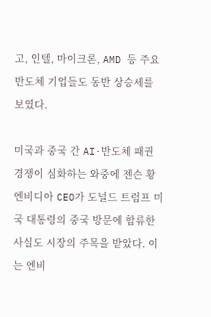고, 인텔, 마이크론, AMD 등 주요 반도체 기업들도 동반 상승세를 보였다.

미국과 중국 간 AI·반도체 패권 경쟁이 심화하는 와중에 젠슨 황 엔비디아 CEO가 도널드 트럼프 미국 대통령의 중국 방문에 합류한 사실도 시장의 주목을 받았다. 이는 엔비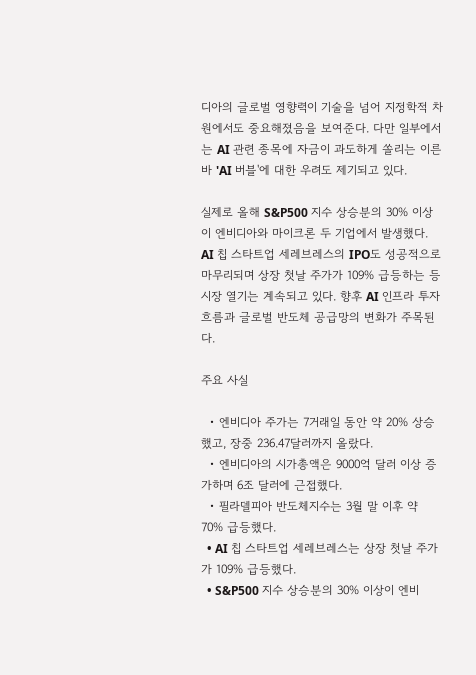디아의 글로벌 영향력이 기술을 넘어 지정학적 차원에서도 중요해졌음을 보여준다. 다만 일부에서는 AI 관련 종목에 자금이 과도하게 쏠리는 이른바 'AI 버블'에 대한 우려도 제기되고 있다.

실제로 올해 S&P500 지수 상승분의 30% 이상이 엔비디아와 마이크론 두 기업에서 발생했다. AI 칩 스타트업 세레브레스의 IPO도 성공적으로 마무리되며 상장 첫날 주가가 109% 급등하는 등 시장 열기는 계속되고 있다. 향후 AI 인프라 투자 흐름과 글로벌 반도체 공급망의 변화가 주목된다.

주요 사실

  • 엔비디아 주가는 7거래일 동안 약 20% 상승했고, 장중 236.47달러까지 올랐다.
  • 엔비디아의 시가총액은 9000억 달러 이상 증가하며 6조 달러에 근접했다.
  • 필라델피아 반도체지수는 3월 말 이후 약 70% 급등했다.
  • AI 칩 스타트업 세레브레스는 상장 첫날 주가가 109% 급등했다.
  • S&P500 지수 상승분의 30% 이상이 엔비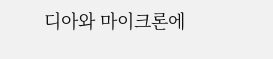디아와 마이크론에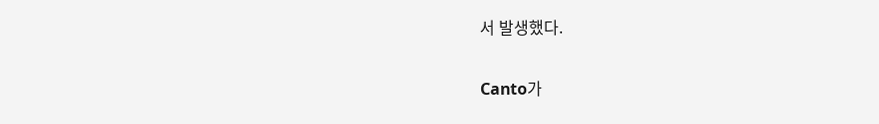서 발생했다.

Canto가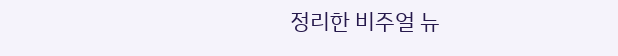정리한 비주얼 뉴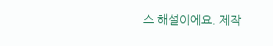스 해설이에요. 제작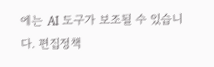에는 AI 도구가 보조될 수 있습니다. 편집정책